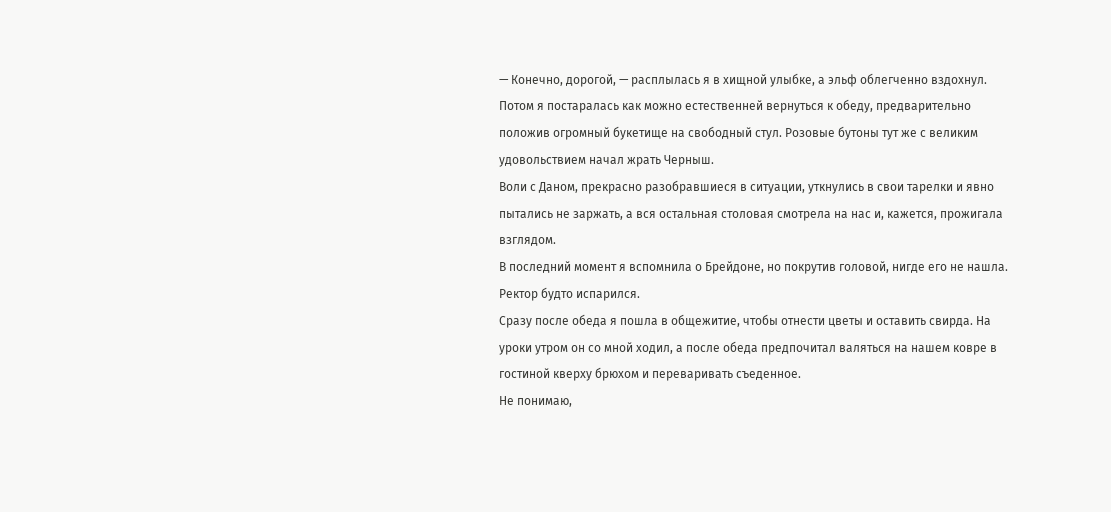— Конечно, дорогой, — расплылась я в хищной улыбке, а эльф облегченно вздохнул.
Потом я постаралась как можно естественней вернуться к обеду, предварительно положив огромный букетище на свободный стул. Розовые бутоны тут же с великим удовольствием начал жрать Черныш.
Воли с Даном, прекрасно разобравшиеся в ситуации, уткнулись в свои тарелки и явно пытались не заржать, а вся остальная столовая смотрела на нас и, кажется, прожигала взглядом.
В последний момент я вспомнила о Брейдоне, но покрутив головой, нигде его не нашла. Ректор будто испарился.
Сразу после обеда я пошла в общежитие, чтобы отнести цветы и оставить свирда. На уроки утром он со мной ходил, а после обеда предпочитал валяться на нашем ковре в гостиной кверху брюхом и переваривать съеденное.
Не понимаю,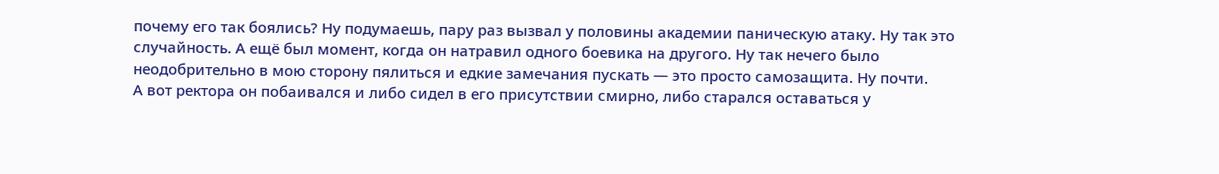почему его так боялись? Ну подумаешь, пару раз вызвал у половины академии паническую атаку. Ну так это случайность. А ещё был момент, когда он натравил одного боевика на другого. Ну так нечего было неодобрительно в мою сторону пялиться и едкие замечания пускать — это просто самозащита. Ну почти.
А вот ректора он побаивался и либо сидел в его присутствии смирно, либо старался оставаться у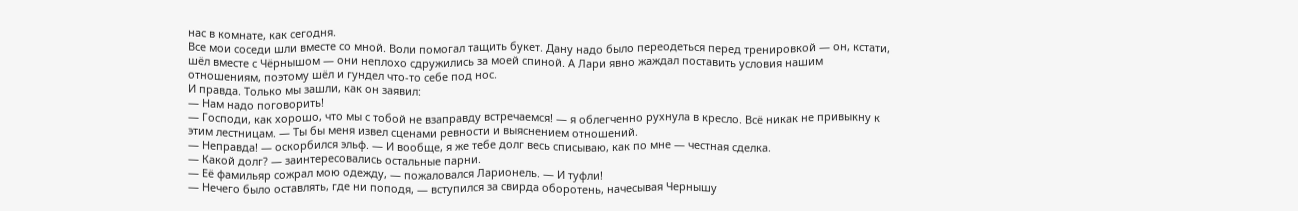нас в комнате, как сегодня.
Все мои соседи шли вместе со мной. Воли помогал тащить букет. Дану надо было переодеться перед тренировкой — он, кстати, шёл вместе с Чёрнышом — они неплохо сдружились за моей спиной. А Лари явно жаждал поставить условия нашим отношениям, поэтому шёл и гундел что-то себе под нос.
И правда. Только мы зашли, как он заявил:
— Нам надо поговорить!
— Господи, как хорошо, что мы с тобой не взаправду встречаемся! — я облегченно рухнула в кресло. Всё никак не привыкну к этим лестницам. — Ты бы меня извел сценами ревности и выяснением отношений.
— Неправда! — оскорбился эльф. — И вообще, я же тебе долг весь списываю, как по мне — честная сделка.
— Какой долг? — заинтересовались остальные парни.
— Её фамильяр сожрал мою одежду, — пожаловался Ларионель. — И туфли!
— Нечего было оставлять, где ни поподя, — вступился за свирда оборотень, начесывая Чернышу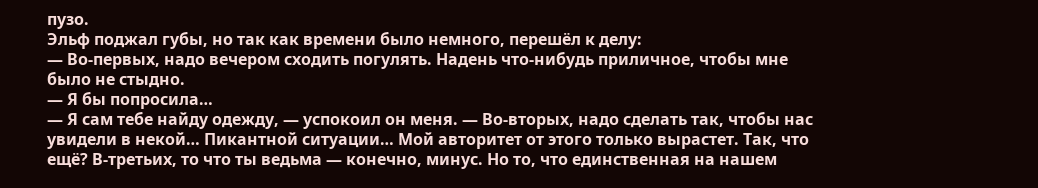пузо.
Эльф поджал губы, но так как времени было немного, перешёл к делу:
— Во-первых, надо вечером сходить погулять. Надень что-нибудь приличное, чтобы мне было не стыдно.
— Я бы попросила…
— Я сам тебе найду одежду, — успокоил он меня. — Во-вторых, надо сделать так, чтобы нас увидели в некой… Пикантной ситуации… Мой авторитет от этого только вырастет. Так, что ещё? В-третьих, то что ты ведьма — конечно, минус. Но то, что единственная на нашем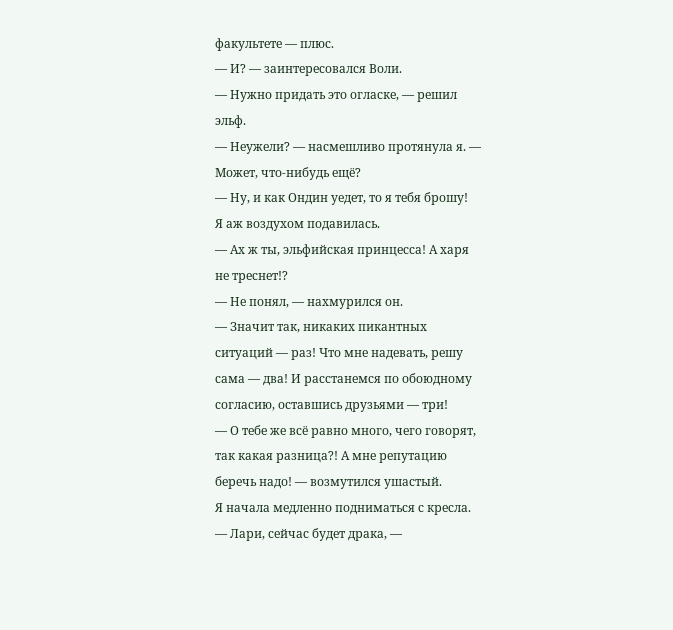факультете — плюс.
— И? — заинтересовался Воли.
— Нужно придать это огласке, — решил эльф.
— Неужели? — насмешливо протянула я. — Может, что-нибудь ещё?
— Ну, и как Ондин уедет, то я тебя брошу!
Я аж воздухом подавилась.
— Ах ж ты, эльфийская принцесса! А харя не треснет!?
— Не понял, — нахмурился он.
— Значит так, никаких пикантных ситуаций — раз! Что мне надевать, решу сама — два! И расстанемся по обоюдному согласию, оставшись друзьями — три!
— О тебе же всё равно много, чего говорят, так какая разница?! А мне репутацию беречь надо! — возмутился ушастый.
Я начала медленно подниматься с кресла.
— Лари, сейчас будет драка, —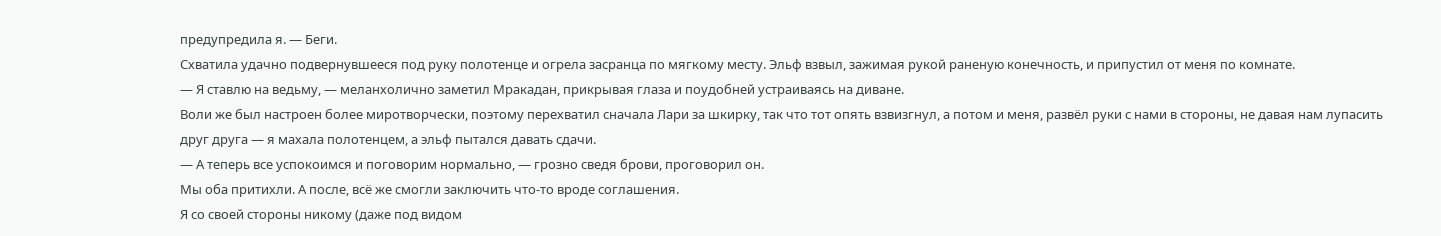предупредила я. — Беги.
Схватила удачно подвернувшееся под руку полотенце и огрела засранца по мягкому месту. Эльф взвыл, зажимая рукой раненую конечность, и припустил от меня по комнате.
— Я ставлю на ведьму, — меланхолично заметил Мракадан, прикрывая глаза и поудобней устраиваясь на диване.
Воли же был настроен более миротворчески, поэтому перехватил сначала Лари за шкирку, так что тот опять взвизгнул, а потом и меня, развёл руки с нами в стороны, не давая нам лупасить друг друга — я махала полотенцем, а эльф пытался давать сдачи.
— А теперь все успокоимся и поговорим нормально, — грозно сведя брови, проговорил он.
Мы оба притихли. А после, всё же смогли заключить что-то вроде соглашения.
Я со своей стороны никому (даже под видом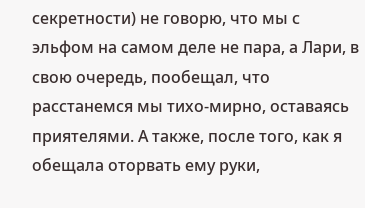секретности) не говорю, что мы с эльфом на самом деле не пара, а Лари, в свою очередь, пообещал, что расстанемся мы тихо-мирно, оставаясь приятелями. А также, после того, как я обещала оторвать ему руки,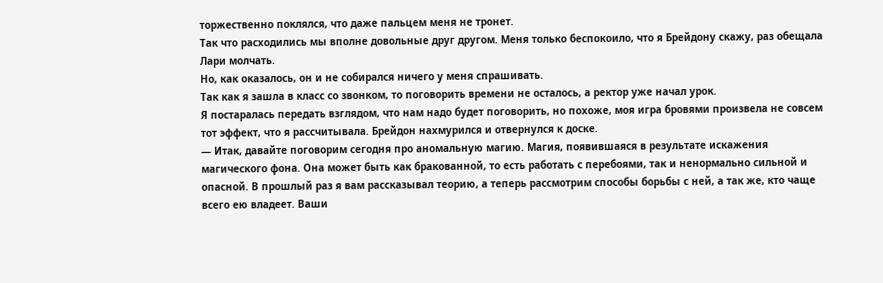торжественно поклялся, что даже пальцем меня не тронет.
Так что расходились мы вполне довольные друг другом. Меня только беспокоило, что я Брейдону скажу, раз обещала Лари молчать.
Но, как оказалось, он и не собирался ничего у меня спрашивать.
Так как я зашла в класс со звонком, то поговорить времени не осталось, а ректор уже начал урок.
Я постаралась передать взглядом, что нам надо будет поговорить, но похоже, моя игра бровями произвела не совсем тот эффект, что я рассчитывала. Брейдон нахмурился и отвернулся к доске.
— Итак, давайте поговорим сегодня про аномальную магию. Магия, появившаяся в результате искажения магического фона. Она может быть как бракованной, то есть работать с перебоями, так и ненормально сильной и опасной. В прошлый раз я вам рассказывал теорию, а теперь рассмотрим способы борьбы с ней, а так же, кто чаще всего ею владеет. Ваши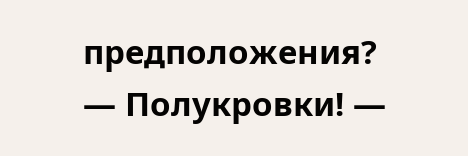предположения?
— Полукровки! —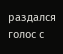раздался голос с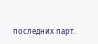последних парт.